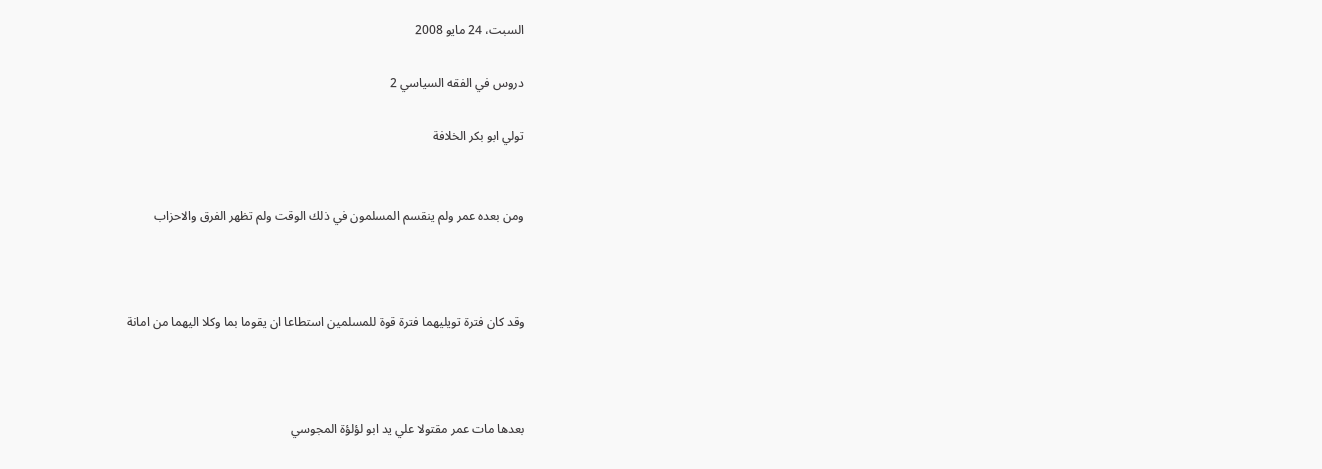السبت، 24 مايو 2008

دروس في الفقه السياسي 2

تولي ابو بكر الخلافة


ومن بعده عمر ولم ينقسم المسلمون في ذلك الوقت ولم تظهر الفرق والاحزاب



وقد كان فترة تويليهما فترة قوة للمسلمين استطاعا ان يقوما بما وكلا اليهما من امانة



بعدها مات عمر مقتولا علي يد ابو لؤلؤة المجوسي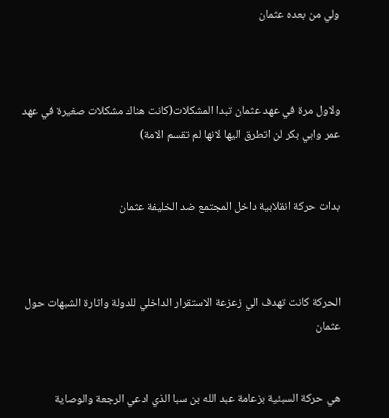ولي من بعده عثمان



ولاول مرة في عهد عثمان تبدا المشكلات(كانت هناك مشكلات صغيرة في عهد عمر وابي بكر لن اتطرق اليها لانها لم تقسم الامة)


بدات حركة انقلابية داخل المجتمع ضد الخليفة عثمان



الحركة كانت تهدف الي زعزعة الاستقرار الداخلي للدولة واثارة الشبهات حول عثمان


هي حركة السبئية بزعامة عبد الله بن سبا الذي ادعي الرجعة والوصاية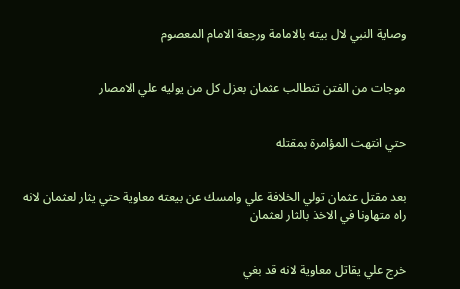وصاية النبي لال بيته بالامامة ورجعة الامام المعصوم


موجات من الفتن تتطالب عثمان بعزل كل من يوليه علي الامصار


حتي انتهت المؤامرة بمقتله


بعد مقتل عثمان تولي الخلافة علي وامسك عن بيعته معاوية حتي يثار لعثمان لانه راه متهاونا في الاخذ بالثار لعثمان


خرج علي يقاتل معاوية لانه قد بغي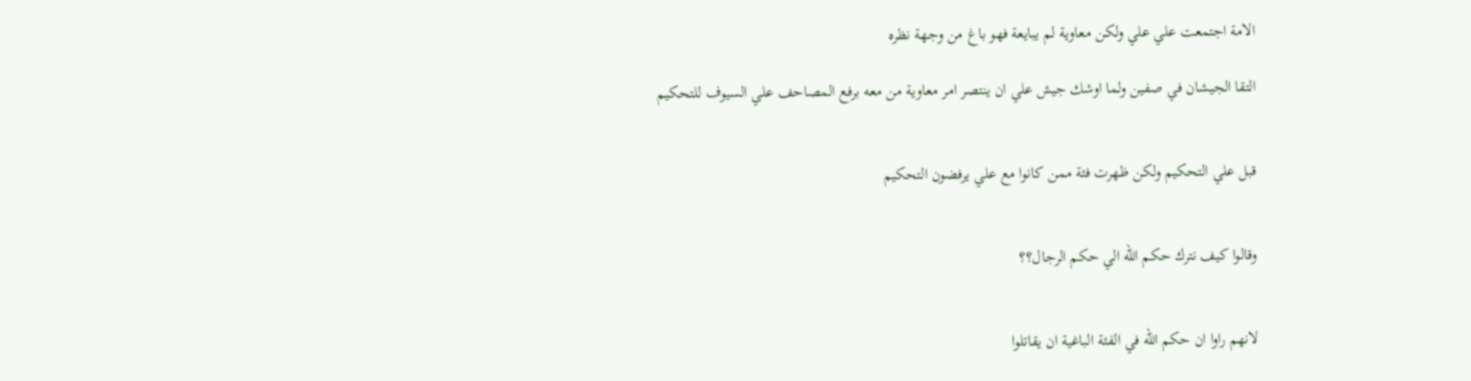الامة اجتمعت علي علي ولكن معاوية لم يبايعة فهو باغ من وجهة نظره

التقا الجيشان في صفين ولما اوشك جيش علي ان ينتصر امر معاوية من معه برفع المصاحف علي السيوف للتحكيم


قبل علي التحكيم ولكن ظهرت فئة ممن كانوا مع علي يرفضون التحكيم


وقالوا كيف نترك حكم الله الي حكم الرجال؟؟


لانهم راوا ان حكم الله في الفئة الباغية ان يقاتلوا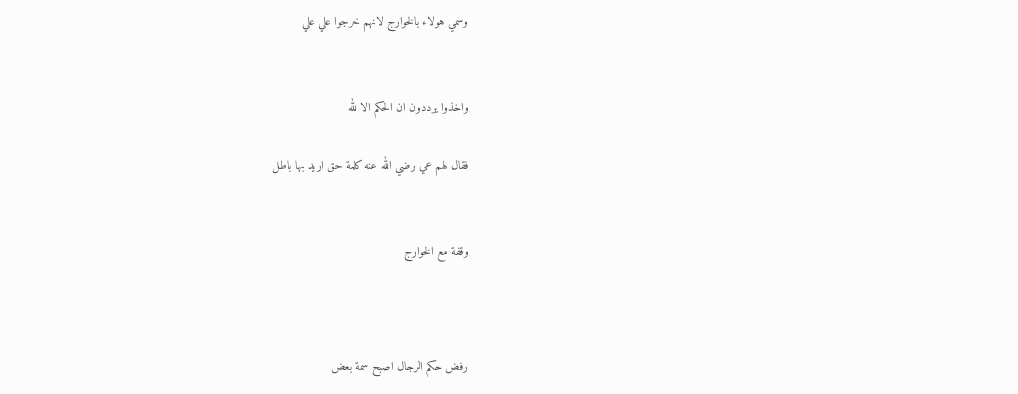وسمي هولاء بالخوارج لانهم خرجوا علي علي


واخذوا يرددون ان الحكم الا لله

فقال لهم عي رضي الله عنه كلمة حق اريد بها باطل


وقفة مع الخوارج



رفض حكم الرجال اصبح سمة بعض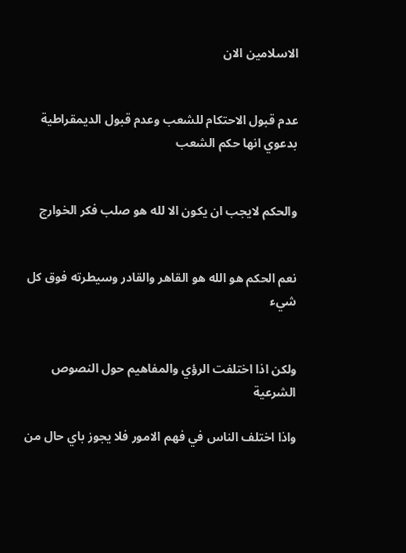الاسلامين الان


عدم قبول الاحتكام للشعب وعدم قبول الديمقراطية بدعوي انها حكم الشعب


والحكم لايجب ان يكون الا لله هو صلب فكر الخوارج


نعم الحكم هو الله هو القاهر والقادر وسيطرته فوق كل شيء


ولكن اذا اختلفت الرؤي والمفاهيم حول النصوص الشرعية

واذا اختلف الناس في فهم الامور فلا يجوز باي حال من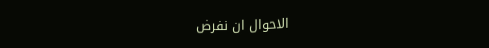الاحوال ان نفرض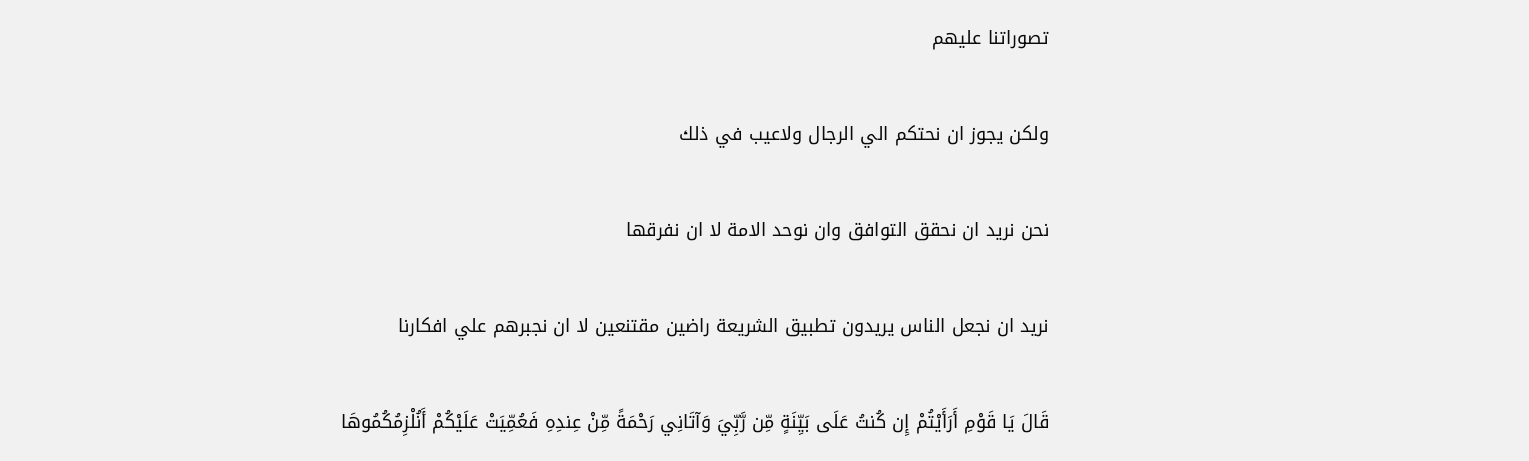تصوراتنا عليهم


ولكن يجوز ان نحتكم الي الرجال ولاعيب في ذلك


نحن نريد ان نحقق التوافق وان نوحد الامة لا ان نفرقها


نريد ان نجعل الناس يريدون تطبيق الشريعة راضين مقتنعين لا ان نجبرهم علي افكارنا


قَالَ يَا قَوْمِ أَرَأَيْتُمْ إِن كُنتُ عَلَى بَيِّنَةٍ مِّن رَّبِّيَ وَآتَانِي رَحْمَةً مِّنْ عِندِهِ فَعُمِّيَتْ عَلَيْكُمْ أَنُلْزِمُكُمُوهَا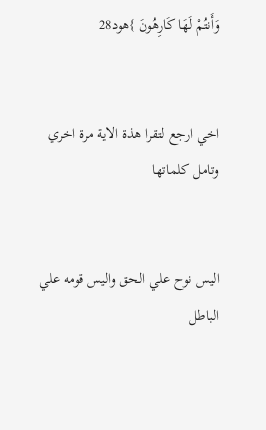وَأَنتُمْ لَهَا كَارِهُونَ }هود28


اخي ارجع لتقرا هذة الاية مرة اخري وتامل كلماتها


اليس نوح علي الحق واليس قومه علي الباطل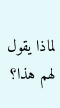لماذا يقول لهم هذا؟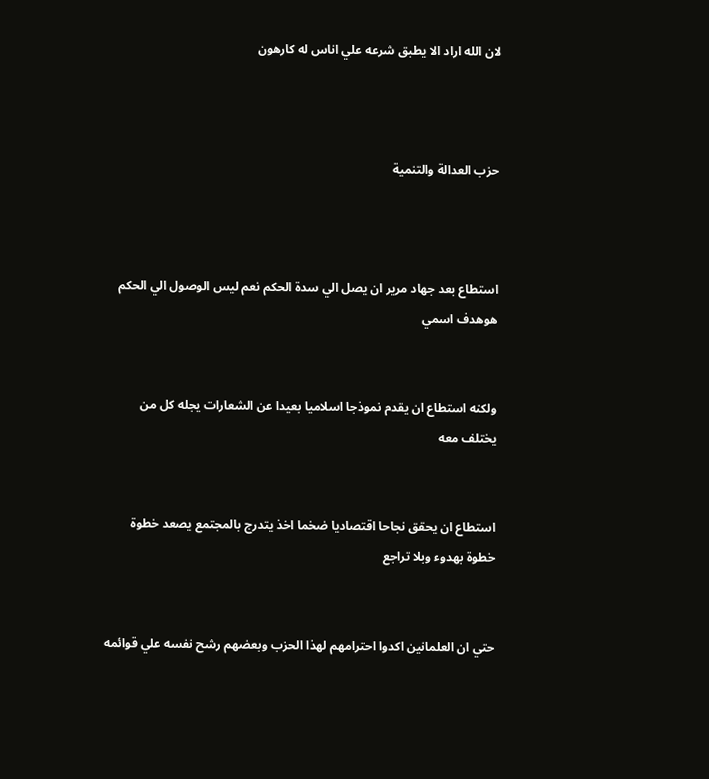لان الله اراد الا يطبق شرعه علي اناس له كارهون



حزب العدالة والتنمية



استطاع بعد جهاد مرير ان يصل الي سدة الحكم نعم ليس الوصول الي الحكم هوهدف اسمي


ولكنه استطاع ان يقدم نموذجا اسلاميا بعيدا عن الشعارات يجله كل من يختلف معه


استطاع ان يحقق نجاحا اقتصاديا ضخما اخذ يتدرج بالمجتمع يصعد خطوة خطوة بهدوء وبلا تراجع


حتي ان العلمانين اكدوا احترامهم لهذا الحزب وبعضهم رشح نفسه علي قوائمه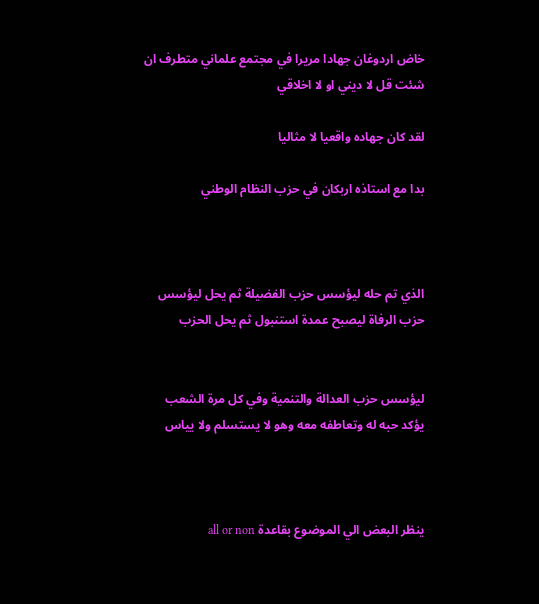خاض اردوغان جهادا مريرا في مجتمع علماني متطرف ان شئت قل لا ديني او لا اخلاقي

لقد كان جهاده واقعيا لا مثاليا

بدا مع استاذه اربكان في حزب النظام الوطني



الذي تم حله ليؤسس حزب الفضيلة ثم يحل ليؤسس حزب الرفاة ليصبح عمدة استنبول ثم يحل الحزب


ليؤسس حزب العدالة والتنمية وفي كل مرة الشعب يؤكد حبه له وتعاطفه معه وهو لا يستسلم ولا يياس



ينظر البعض الي الموضوع بقاعدة all or non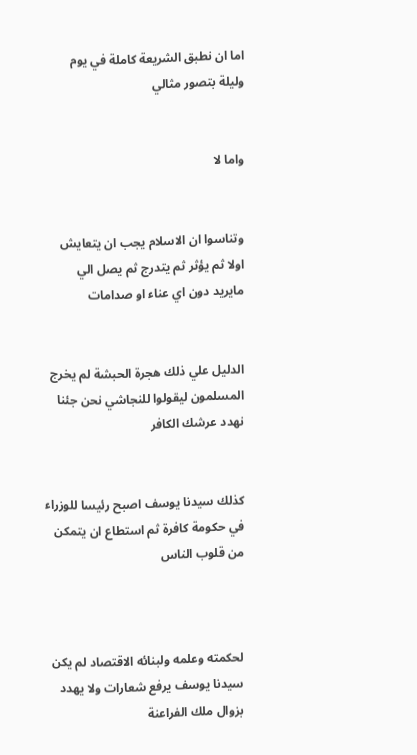اما ان نطبق الشريعة كاملة في يوم وليلة بتصور مثالي


واما لا


وتناسوا ان الاسلام يجب ان يتعايش اولا ثم يؤثر ثم يتدرج ثم يصل الي مايريد دون اي عناء او صدامات


الدليل علي ذلك هجرة الحبشة لم يخرج المسلمون ليقولوا للنجاشي نحن جئنا نهدد عرشك الكافر


كذلك سيدنا يوسف اصبح رئيسا للوزراء في حكومة كافرة ثم استطاع ان يتمكن من قلوب الناس



لحكمته وعلمه ولبنائه الاقتصاد لم يكن سيدنا يوسف يرفع شعارات ولا يهدد بزوال ملك الفراعنة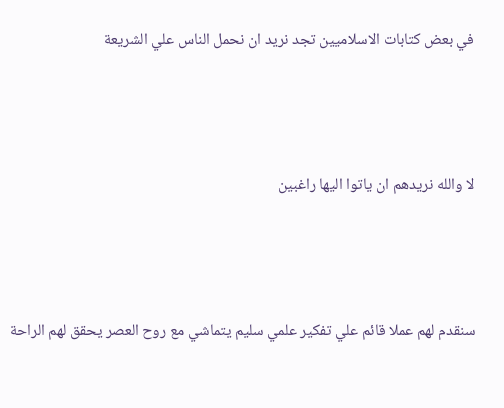في بعض كتابات الاسلاميين تجد نريد ان نحمل الناس علي الشريعة



لا والله نريدهم ان ياتوا اليها راغبين



سنقدم لهم عملا قائم علي تفكير علمي سليم يتماشي مع روح العصر يحقق لهم الراحة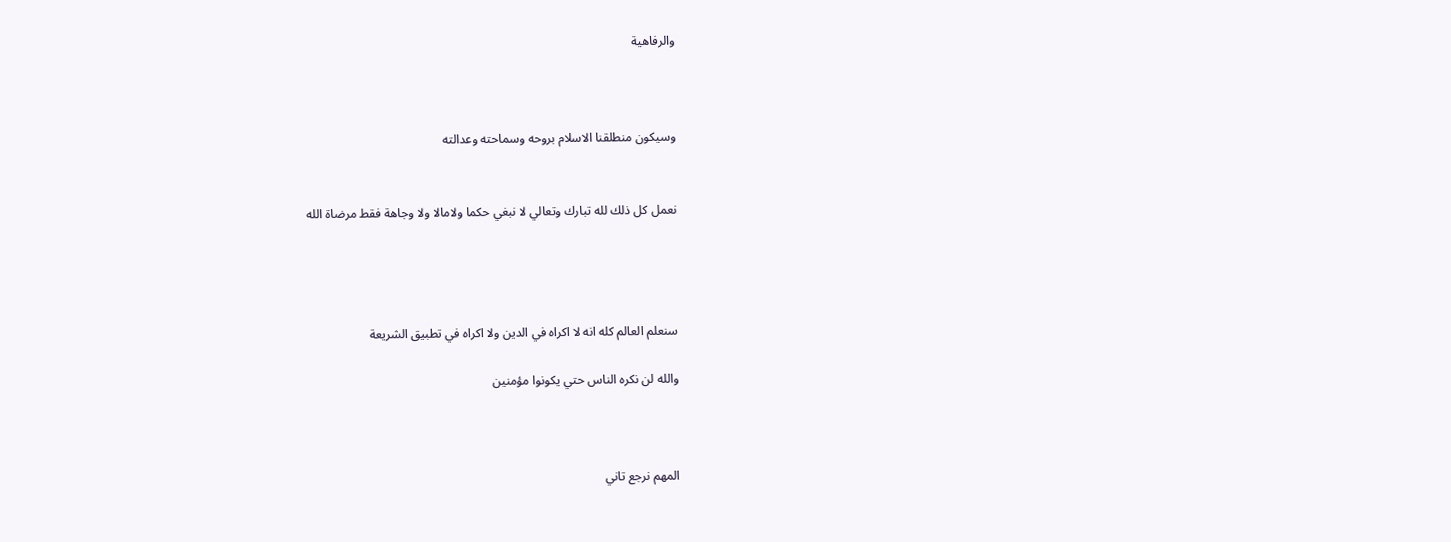والرفاهية



وسيكون منطلقنا الاسلام بروحه وسماحته وعدالته


نعمل كل ذلك لله تبارك وتعالي لا نبغي حكما ولامالا ولا وجاهة فقط مرضاة الله




سنعلم العالم كله انه لا اكراه في الدين ولا اكراه في تطبيق الشريعة

والله لن نكره الناس حتي يكونوا مؤمنين



المهم نرجع تاني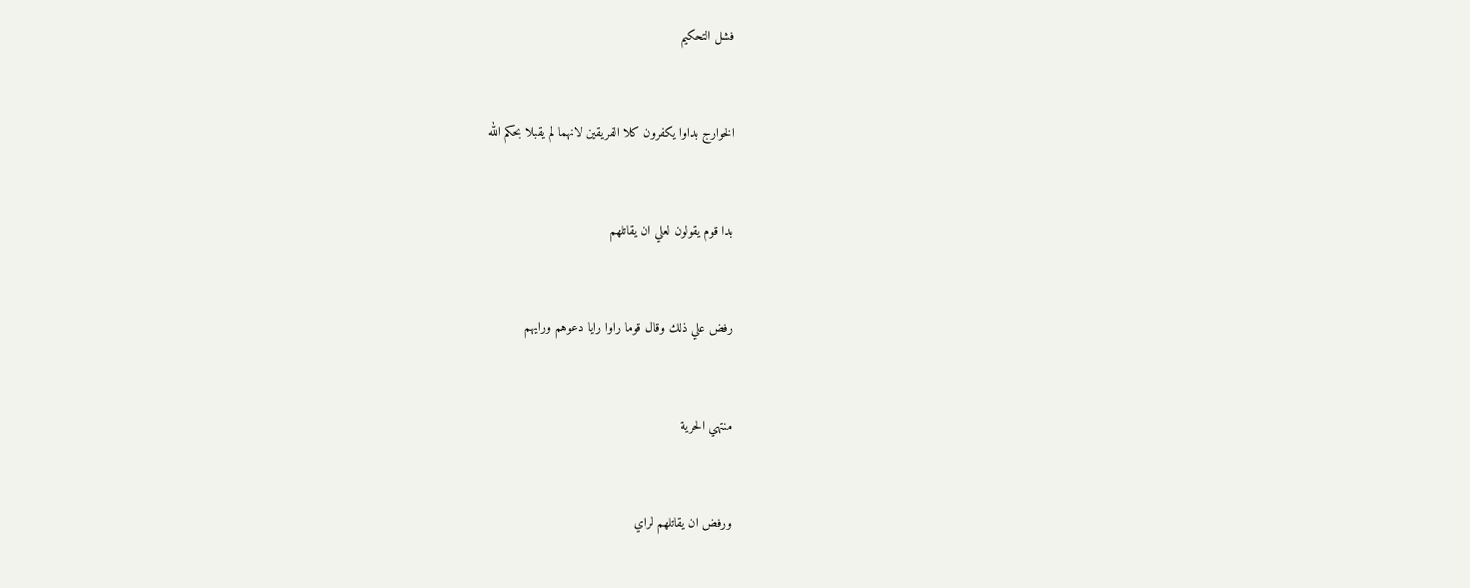فشل التحكيم


الخوارج بداوا يكفرون كلا الفريقين لانهما لم يقبلا بحكم الله


بدا قوم يقولون لعلي ان يقاتلهم


رفض علي ذلك وقال قوما راوا رايا دعوهم ورايهم


منتهي الحرية


ورفض ان يقاتلهم لراي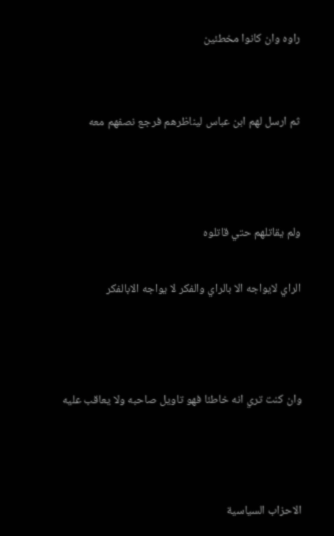راوه وان كانوا مخطئين


ثم ارسل لهم ابن عباس ليناظرهم فرجع نصفهم معه



ولم يقاتلهم حتي قاتلوه

الراي لايواجه الا بالراي والفكر لا يواجه الابالفكر



وان كنت تري انه خاطئا فهو تاويل صاحبه ولا يعاقب عليه



الاحزاب السياسية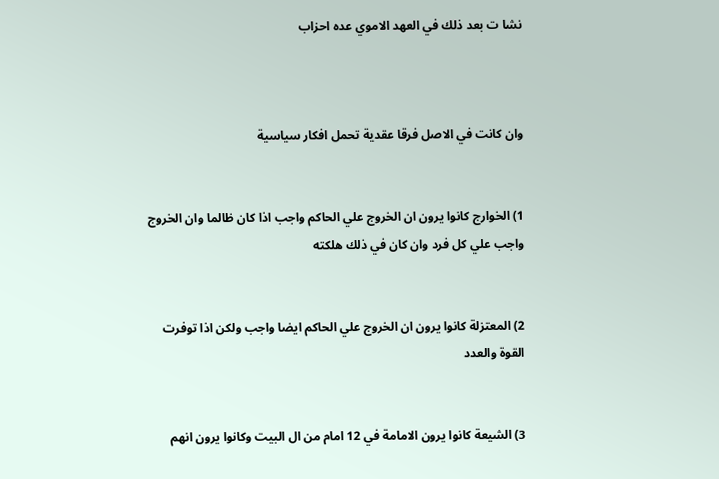نشا ت بعد ذلك في العهد الاموي عده احزاب



وان كانت في الاصل فرقا عقدية تحمل افكار سياسية


1) الخوارج كانوا يرون ان الخروج علي الحاكم واجب اذا كان ظالما وان الخروج واجب علي كل فرد وان كان في ذلك هلكته


2) المعتزلة كانوا يرون ان الخروج علي الحاكم ايضا واجب ولكن اذا توفرت القوة والعدد


3) الشيعة كانوا يرون الامامة في 12 امام من ال البيت وكانوا يرون انهم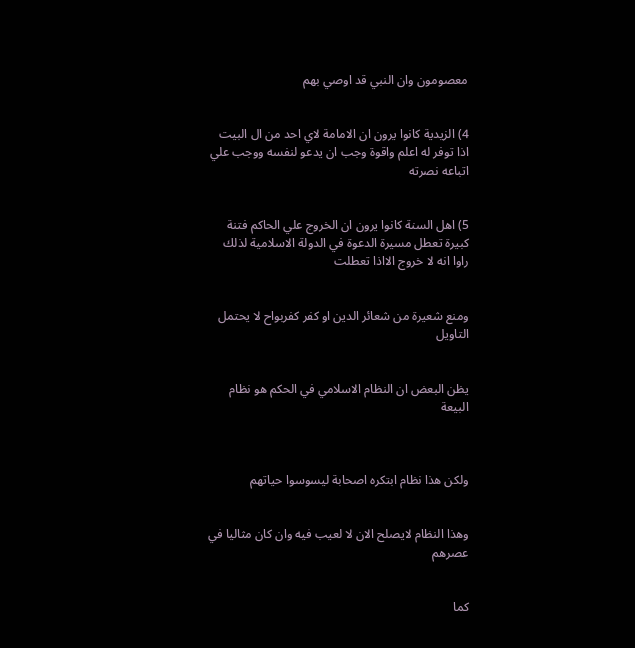معصومون وان النبي قد اوصي بهم


4) الزيدية كانوا يرون ان الامامة لاي احد من ال البيت اذا توفر له اعلم واقوة وجب ان يدعو لنفسه ووجب علي اتباعه نصرته


5) اهل السنة كانوا يرون ان الخروج علي الحاكم فتنة كبيرة تعطل مسيرة الدعوة في الدولة الاسلامية لذلك راوا انه لا خروج الااذا تعطلت


ومنع شعيرة من شعائر الدين او كفر كفربواح لا يحتمل التاويل


يظن البعض ان النظام الاسلامي في الحكم هو نظام البيعة



ولكن هذا نظام ابتكره اصحابة ليسوسوا حياتهم


وهذا النظام لايصلح الان لا لعيب فيه وان كان مثاليا في عصرهم


كما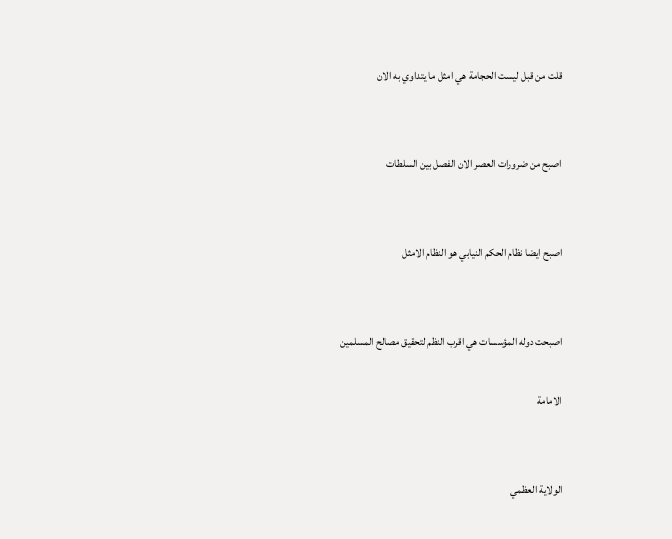قلت من قبل ليست الحجامة هي امثل ما يتداوي به الان


اصبح من ضرورات العصر الان الفصل بين السلطات


اصبح ايضا نظام الحكم النيابي هو النظام الامثل


اصبحت دوله المؤسسات هي اقرب النظم لتحقيق مصالح المسلمين

الامامة


الولاية العظمي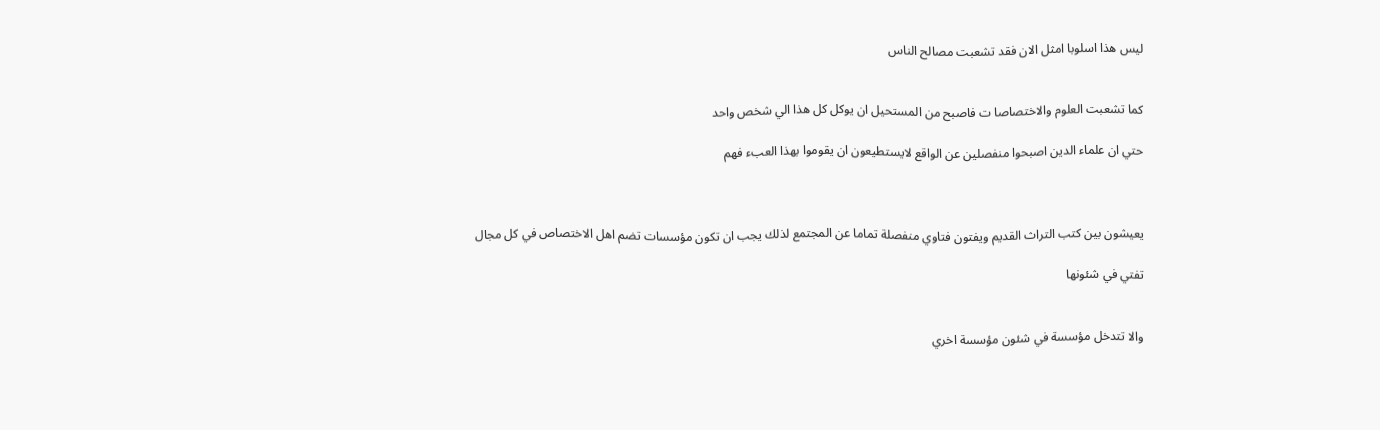ليس هذا اسلوبا امثل الان فقد تشعبت مصالح الناس


كما تشعبت العلوم والاختصاصا ت فاصبح من المستحيل ان يوكل كل هذا الي شخص واحد

حتي ان علماء الدين اصبحوا منفصلين عن الواقع لايستطيعون ان يقوموا بهذا العبء فهم



يعيشون بين كتب التراث القديم ويفتون فتاوي منفصلة تماما عن المجتمع لذلك يجب ان تكون مؤسسات تضم اهل الاختصاص في كل مجال

تفتي في شئونها


والا تتدخل مؤسسة في شئون مؤسسة اخري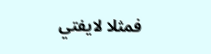فمثلا لايفتي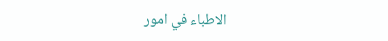الاطباء في امور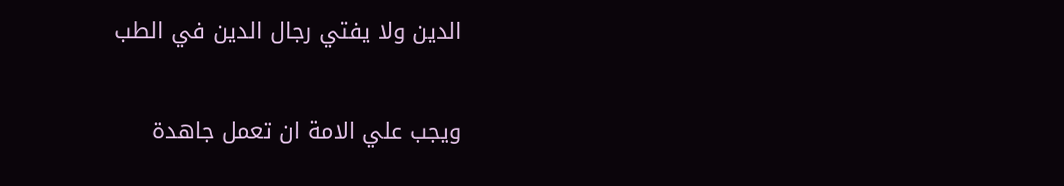الدين ولا يفتي رجال الدين في الطب


ويجب علي الامة ان تعمل جاهدة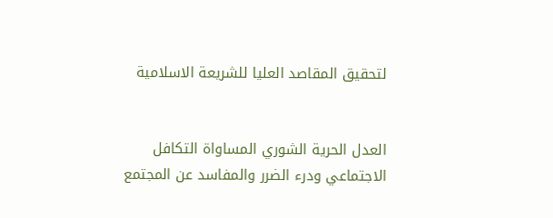لتحقيق المقاصد العليا للشريعة الاسلامية


العدل الحرية الشوري المساواة التكافل الاجتماعي ودرء الضرر والمفاسد عن المجتمع